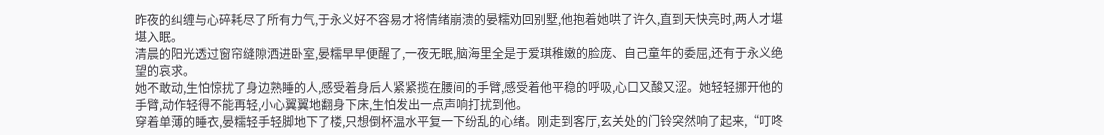昨夜的纠缠与心碎耗尽了所有力气,于永义好不容易才将情绪崩溃的晏糯劝回别墅,他抱着她哄了许久,直到天快亮时,两人才堪堪入眠。
清晨的阳光透过窗帘缝隙洒进卧室,晏糯早早便醒了,一夜无眠,脑海里全是于爱琪稚嫩的脸庞、自己童年的委屈,还有于永义绝望的哀求。
她不敢动,生怕惊扰了身边熟睡的人,感受着身后人紧紧揽在腰间的手臂,感受着他平稳的呼吸,心口又酸又涩。她轻轻挪开他的手臂,动作轻得不能再轻,小心翼翼地翻身下床,生怕发出一点声响打扰到他。
穿着单薄的睡衣,晏糯轻手轻脚地下了楼,只想倒杯温水平复一下纷乱的心绪。刚走到客厅,玄关处的门铃突然响了起来,“叮咚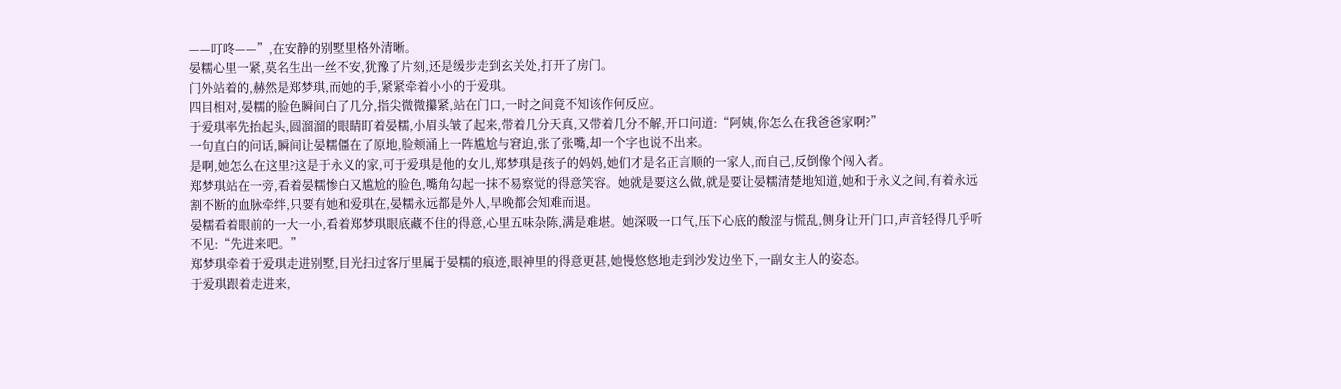——叮咚——”,在安静的别墅里格外清晰。
晏糯心里一紧,莫名生出一丝不安,犹豫了片刻,还是缓步走到玄关处,打开了房门。
门外站着的,赫然是郑梦琪,而她的手,紧紧牵着小小的于爱琪。
四目相对,晏糯的脸色瞬间白了几分,指尖微微攥紧,站在门口,一时之间竟不知该作何反应。
于爱琪率先抬起头,圆溜溜的眼睛盯着晏糯,小眉头皱了起来,带着几分天真,又带着几分不解,开口问道:“阿姨,你怎么在我爸爸家啊?”
一句直白的问话,瞬间让晏糯僵在了原地,脸颊涌上一阵尴尬与窘迫,张了张嘴,却一个字也说不出来。
是啊,她怎么在这里?这是于永义的家,可于爱琪是他的女儿,郑梦琪是孩子的妈妈,她们才是名正言顺的一家人,而自己,反倒像个闯入者。
郑梦琪站在一旁,看着晏糯惨白又尴尬的脸色,嘴角勾起一抹不易察觉的得意笑容。她就是要这么做,就是要让晏糯清楚地知道,她和于永义之间,有着永远割不断的血脉牵绊,只要有她和爱琪在,晏糯永远都是外人,早晚都会知难而退。
晏糯看着眼前的一大一小,看着郑梦琪眼底藏不住的得意,心里五味杂陈,满是难堪。她深吸一口气,压下心底的酸涩与慌乱,侧身让开门口,声音轻得几乎听不见:“先进来吧。”
郑梦琪牵着于爱琪走进别墅,目光扫过客厅里属于晏糯的痕迹,眼神里的得意更甚,她慢悠悠地走到沙发边坐下,一副女主人的姿态。
于爱琪跟着走进来,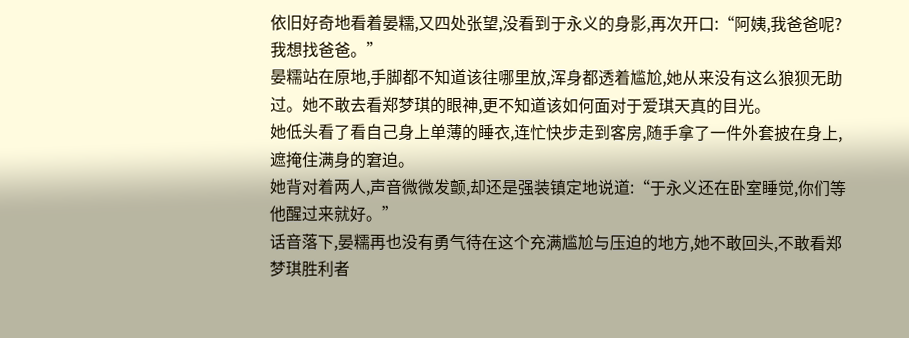依旧好奇地看着晏糯,又四处张望,没看到于永义的身影,再次开口:“阿姨,我爸爸呢?我想找爸爸。”
晏糯站在原地,手脚都不知道该往哪里放,浑身都透着尴尬,她从来没有这么狼狈无助过。她不敢去看郑梦琪的眼神,更不知道该如何面对于爱琪天真的目光。
她低头看了看自己身上单薄的睡衣,连忙快步走到客房,随手拿了一件外套披在身上,遮掩住满身的窘迫。
她背对着两人,声音微微发颤,却还是强装镇定地说道:“于永义还在卧室睡觉,你们等他醒过来就好。”
话音落下,晏糯再也没有勇气待在这个充满尴尬与压迫的地方,她不敢回头,不敢看郑梦琪胜利者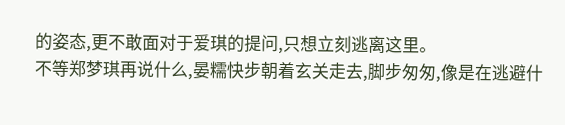的姿态,更不敢面对于爱琪的提问,只想立刻逃离这里。
不等郑梦琪再说什么,晏糯快步朝着玄关走去,脚步匆匆,像是在逃避什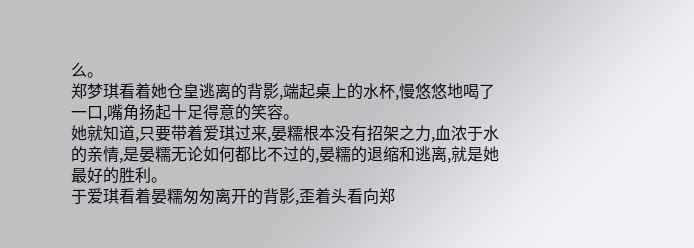么。
郑梦琪看着她仓皇逃离的背影,端起桌上的水杯,慢悠悠地喝了一口,嘴角扬起十足得意的笑容。
她就知道,只要带着爱琪过来,晏糯根本没有招架之力,血浓于水的亲情,是晏糯无论如何都比不过的,晏糯的退缩和逃离,就是她最好的胜利。
于爱琪看着晏糯匆匆离开的背影,歪着头看向郑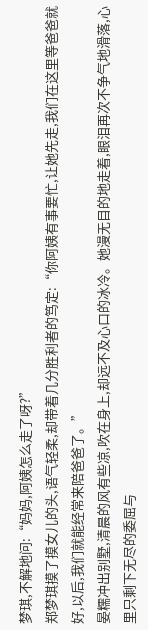梦琪,不解地问:“妈妈,阿姨怎么走了呀?”
郑梦琪摸了摸女儿的头,语气轻柔,却带着几分胜利者的笃定:“你阿姨有事要忙,让她先走,我们在这里等爸爸就好,以后,我们就能经常来陪爸爸了。”
晏糯冲出别墅,清晨的风有些凉,吹在身上,却远不及心口的冰冷。她漫无目的地走着,眼泪再次不争气地滑落,心里只剩下无尽的委屈与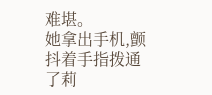难堪。
她拿出手机,颤抖着手指拨通了莉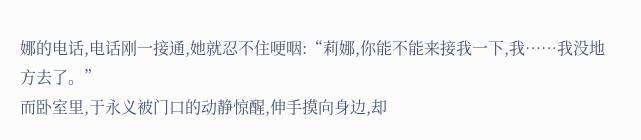娜的电话,电话刚一接通,她就忍不住哽咽:“莉娜,你能不能来接我一下,我……我没地方去了。”
而卧室里,于永义被门口的动静惊醒,伸手摸向身边,却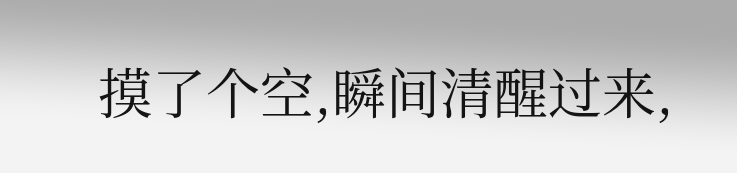摸了个空,瞬间清醒过来,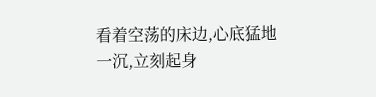看着空荡的床边,心底猛地一沉,立刻起身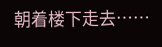朝着楼下走去……